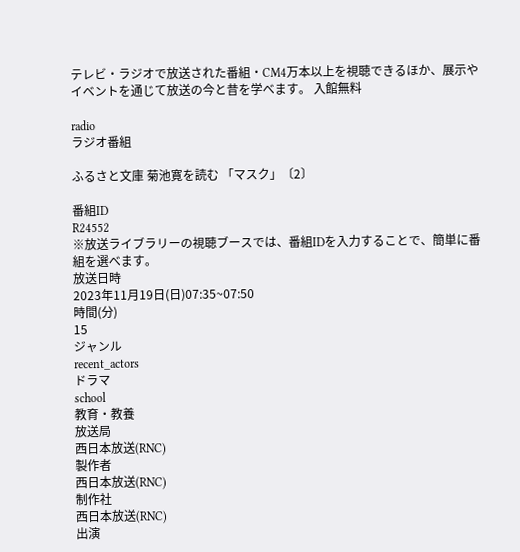テレビ・ラジオで放送された番組・CM4万本以上を視聴できるほか、展示やイベントを通じて放送の今と昔を学べます。 入館無料

radio
ラジオ番組

ふるさと文庫 菊池寛を読む 「マスク」〔2〕

番組ID
R24552
※放送ライブラリーの視聴ブースでは、番組IDを入力することで、簡単に番組を選べます。
放送日時
2023年11月19日(日)07:35~07:50
時間(分)
15
ジャンル
recent_actors
ドラマ
school
教育・教養
放送局
西日本放送(RNC)
製作者
西日本放送(RNC)
制作社
西日本放送(RNC)
出演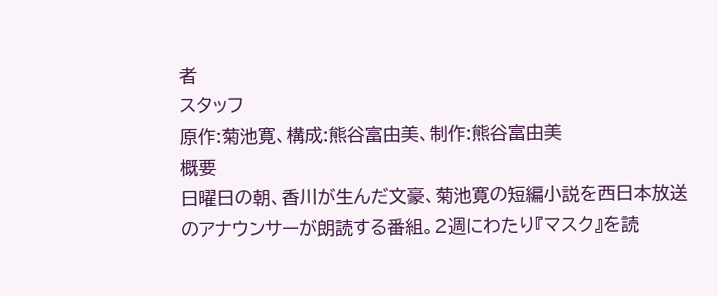者
スタッフ
原作:菊池寛、構成:熊谷富由美、制作:熊谷富由美
概要
日曜日の朝、香川が生んだ文豪、菊池寛の短編小説を西日本放送のアナウンサーが朗読する番組。2週にわたり『マスク』を読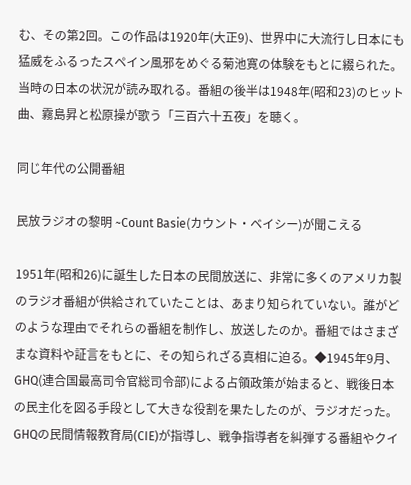む、その第2回。この作品は1920年(大正9)、世界中に大流行し日本にも猛威をふるったスペイン風邪をめぐる菊池寛の体験をもとに綴られた。当時の日本の状況が読み取れる。番組の後半は1948年(昭和23)のヒット曲、霧島昇と松原操が歌う「三百六十五夜」を聴く。

同じ年代の公開番組

民放ラジオの黎明 ~Count Basie(カウント・ベイシー)が聞こえる

1951年(昭和26)に誕生した日本の民間放送に、非常に多くのアメリカ製のラジオ番組が供給されていたことは、あまり知られていない。誰がどのような理由でそれらの番組を制作し、放送したのか。番組ではさまざまな資料や証言をもとに、その知られざる真相に迫る。◆1945年9月、GHQ(連合国最高司令官総司令部)による占領政策が始まると、戦後日本の民主化を図る手段として大きな役割を果たしたのが、ラジオだった。GHQの民間情報教育局(CIE)が指導し、戦争指導者を糾弾する番組やクイ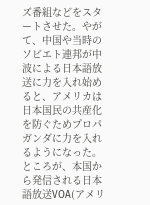ズ番組などをスタートさせた。やがて、中国や当時のソビエト連邦が中波による日本語放送に力を入れ始めると、アメリカは日本国民の共産化を防ぐためプロパガンダに力を入れるようになった。ところが、本国から発信される日本語放送VOA(アメリ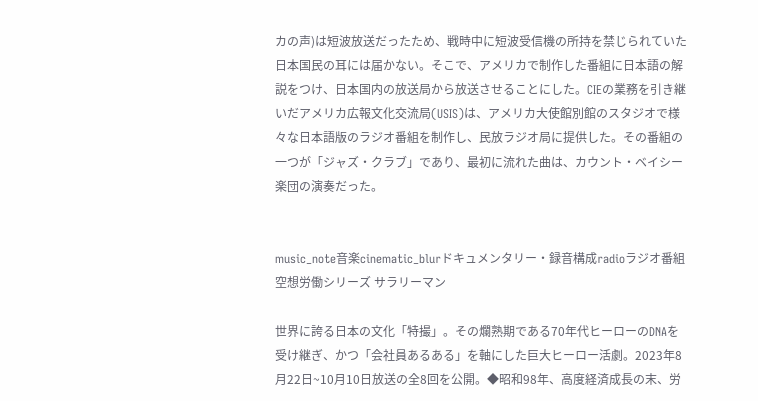カの声)は短波放送だったため、戦時中に短波受信機の所持を禁じられていた日本国民の耳には届かない。そこで、アメリカで制作した番組に日本語の解説をつけ、日本国内の放送局から放送させることにした。CIEの業務を引き継いだアメリカ広報文化交流局(USIS)は、アメリカ大使館別館のスタジオで様々な日本語版のラジオ番組を制作し、民放ラジオ局に提供した。その番組の一つが「ジャズ・クラブ」であり、最初に流れた曲は、カウント・ベイシー楽団の演奏だった。


music_note音楽cinematic_blurドキュメンタリー・録音構成radioラジオ番組
空想労働シリーズ サラリーマン

世界に誇る日本の文化「特撮」。その爛熟期である70年代ヒーローのDNAを受け継ぎ、かつ「会社員あるある」を軸にした巨大ヒーロー活劇。2023年8月22日~10月10日放送の全8回を公開。◆昭和98年、高度経済成長の末、労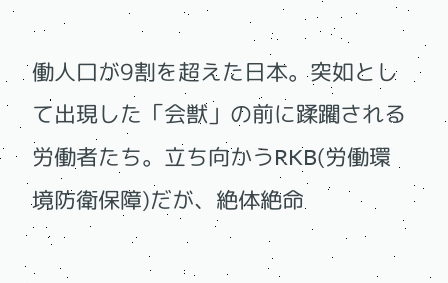働人口が9割を超えた日本。突如として出現した「会獣」の前に蹂躙される労働者たち。立ち向かうRKB(労働環境防衛保障)だが、絶体絶命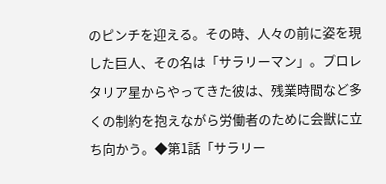のピンチを迎える。その時、人々の前に姿を現した巨人、その名は「サラリーマン」。プロレタリア星からやってきた彼は、残業時間など多くの制約を抱えながら労働者のために会獣に立ち向かう。◆第1話「サラリー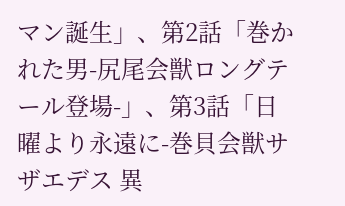マン誕生」、第2話「巻かれた男-尻尾会獣ロングテール登場-」、第3話「日曜より永遠に-巻貝会獣サザエデス 異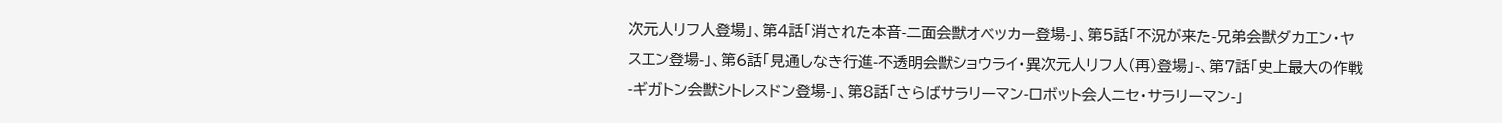次元人リフ人登場」、第4話「消された本音-二面会獣オベッカー登場-」、第5話「不況が来た-兄弟会獣ダカエン・ヤスエン登場-」、第6話「見通しなき行進-不透明会獣ショウライ・異次元人リフ人(再)登場」-、第7話「史上最大の作戦-ギガトン会獣シトレスドン登場-」、第8話「さらばサラリーマン-ロボット会人ニセ・サラリーマン-」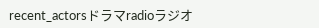recent_actorsドラマradioラジオ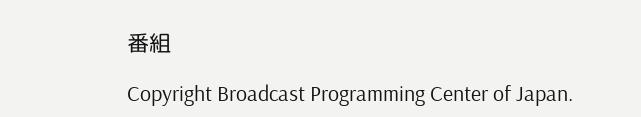番組

Copyright Broadcast Programming Center of Japan.